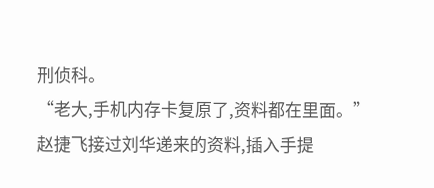刑侦科。
“老大,手机内存卡复原了,资料都在里面。”
赵捷飞接过刘华递来的资料,插入手提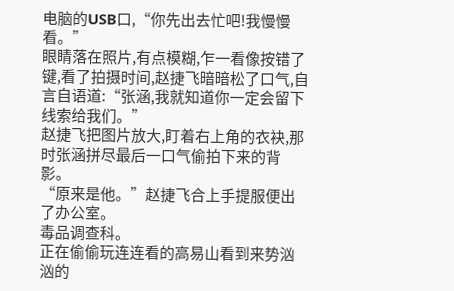电脑的USB口,“你先出去忙吧!我慢慢看。”
眼睛落在照片,有点模糊,乍一看像按错了键,看了拍摄时间,赵捷飞暗暗松了口气,自言自语道:“张涵,我就知道你一定会留下线索给我们。”
赵捷飞把图片放大,盯着右上角的衣袂,那时张涵拼尽最后一口气偷拍下来的背影。
“原来是他。”赵捷飞合上手提服便出了办公室。
毒品调查科。
正在偷偷玩连连看的高易山看到来势汹汹的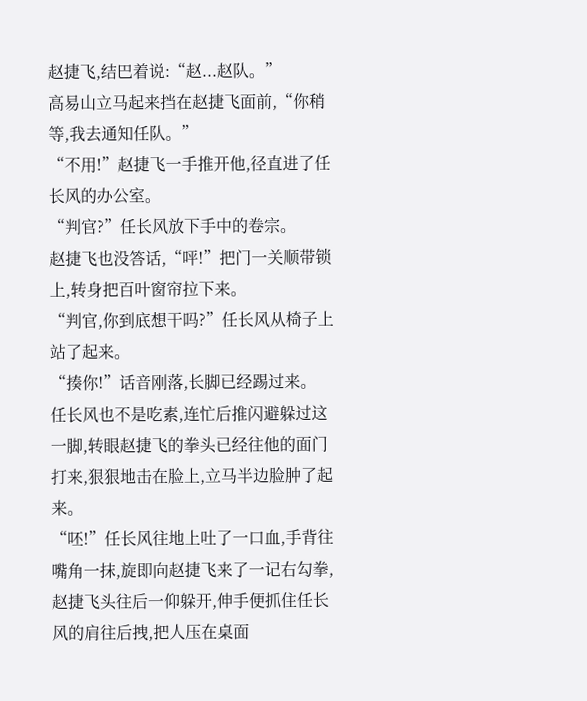赵捷飞,结巴着说:“赵...赵队。”
高易山立马起来挡在赵捷飞面前,“你稍等,我去通知任队。”
“不用!”赵捷飞一手推开他,径直进了任长风的办公室。
“判官?”任长风放下手中的卷宗。
赵捷飞也没答话,“呯!”把门一关顺带锁上,转身把百叶窗帘拉下来。
“判官,你到底想干吗?”任长风从椅子上站了起来。
“揍你!”话音刚落,长脚已经踢过来。
任长风也不是吃素,连忙后推闪避躲过这一脚,转眼赵捷飞的拳头已经往他的面门打来,狠狠地击在脸上,立马半边脸肿了起来。
“呸!”任长风往地上吐了一口血,手背往嘴角一抹,旋即向赵捷飞来了一记右勾拳,赵捷飞头往后一仰躲开,伸手便抓住任长风的肩往后拽,把人压在桌面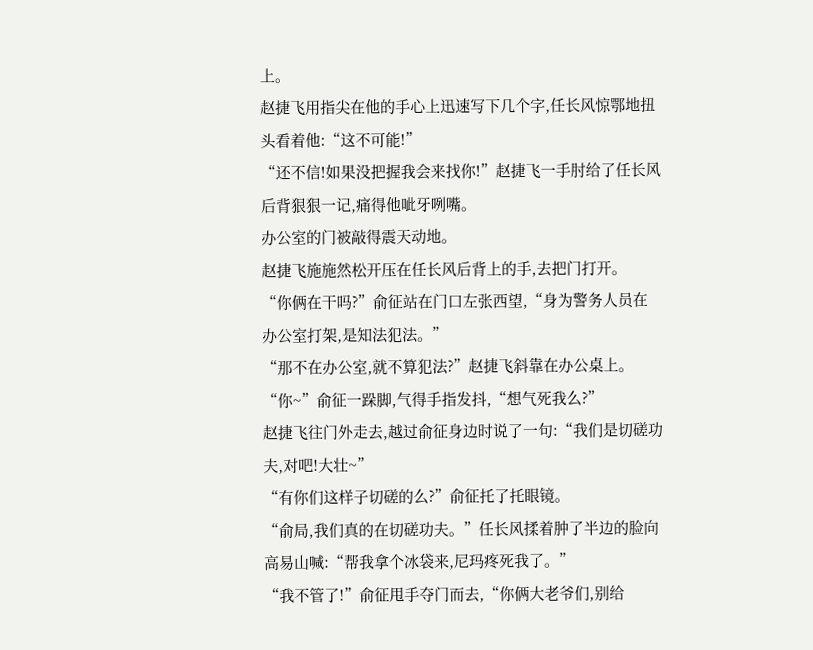上。
赵捷飞用指尖在他的手心上迅速写下几个字,任长风惊鄂地扭头看着他:“这不可能!”
“还不信!如果没把握我会来找你!”赵捷飞一手肘给了任长风后背狠狠一记,痛得他呲牙咧嘴。
办公室的门被敲得震天动地。
赵捷飞施施然松开压在任长风后背上的手,去把门打开。
“你俩在干吗?”俞征站在门口左张西望,“身为警务人员在办公室打架,是知法犯法。”
“那不在办公室,就不算犯法?”赵捷飞斜靠在办公桌上。
“你~”俞征一跺脚,气得手指发抖,“想气死我么?”
赵捷飞往门外走去,越过俞征身边时说了一句:“我们是切磋功夫,对吧!大壮~”
“有你们这样子切磋的么?”俞征托了托眼镜。
“俞局,我们真的在切磋功夫。”任长风揉着肿了半边的脸向高易山喊:“帮我拿个冰袋来,尼玛疼死我了。”
“我不管了!”俞征甩手夺门而去,“你俩大老爷们,别给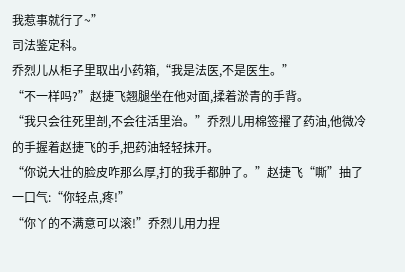我惹事就行了~”
司法鉴定科。
乔烈儿从柜子里取出小药箱,“我是法医,不是医生。”
“不一样吗?”赵捷飞翘腿坐在他对面,揉着淤青的手背。
“我只会往死里剖,不会往活里治。”乔烈儿用棉签擢了药油,他微冷的手握着赵捷飞的手,把药油轻轻抹开。
“你说大壮的脸皮咋那么厚,打的我手都肿了。”赵捷飞“嘶”抽了一口气:“你轻点,疼!”
“你丫的不满意可以滚!”乔烈儿用力捏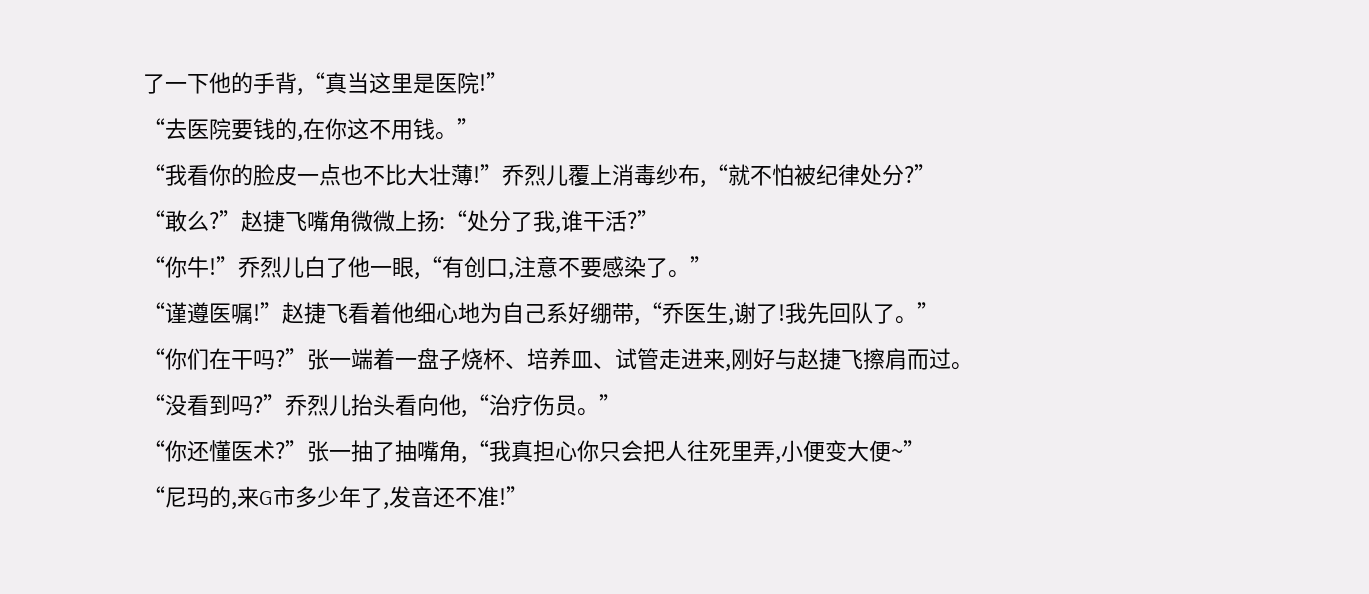了一下他的手背,“真当这里是医院!”
“去医院要钱的,在你这不用钱。”
“我看你的脸皮一点也不比大壮薄!”乔烈儿覆上消毒纱布,“就不怕被纪律处分?”
“敢么?”赵捷飞嘴角微微上扬:“处分了我,谁干活?”
“你牛!”乔烈儿白了他一眼,“有创口,注意不要感染了。”
“谨遵医嘱!”赵捷飞看着他细心地为自己系好绷带,“乔医生,谢了!我先回队了。”
“你们在干吗?”张一端着一盘子烧杯、培养皿、试管走进来,刚好与赵捷飞擦肩而过。
“没看到吗?”乔烈儿抬头看向他,“治疗伤员。”
“你还懂医术?”张一抽了抽嘴角,“我真担心你只会把人往死里弄,小便变大便~”
“尼玛的,来G市多少年了,发音还不准!”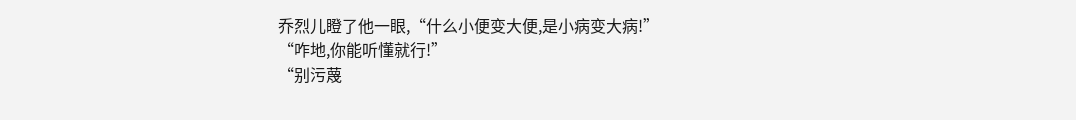乔烈儿瞪了他一眼,“什么小便变大便,是小病变大病!”
“咋地,你能听懂就行!”
“别污蔑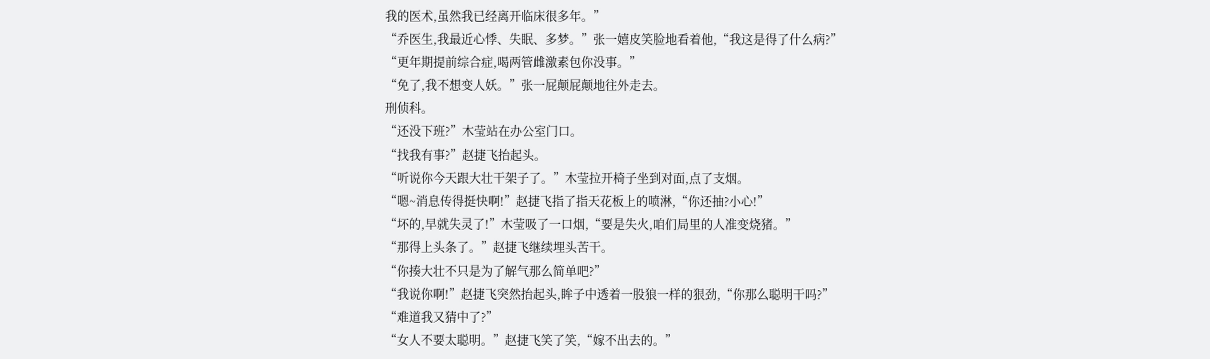我的医术,虽然我已经离开临床很多年。”
“乔医生,我最近心悸、失眠、多梦。”张一嬉皮笑脸地看着他,“我这是得了什么病?”
“更年期提前综合症,喝两管雌激素包你没事。”
“免了,我不想变人妖。”张一屁颠屁颠地往外走去。
刑侦科。
“还没下班?”木莹站在办公室门口。
“找我有事?”赵捷飞抬起头。
“听说你今天跟大壮干架子了。”木莹拉开椅子坐到对面,点了支烟。
“嗯~消息传得挺快啊!”赵捷飞指了指天花板上的喷淋,“你还抽?小心!”
“坏的,早就失灵了!”木莹吸了一口烟,“要是失火,咱们局里的人准变烧猪。”
“那得上头条了。”赵捷飞继续埋头苦干。
“你揍大壮不只是为了解气那么简单吧?”
“我说你啊!”赵捷飞突然抬起头,眸子中透着一股狼一样的狠劲,“你那么聪明干吗?”
“难道我又猜中了?”
“女人不要太聪明。”赵捷飞笑了笑,“嫁不出去的。”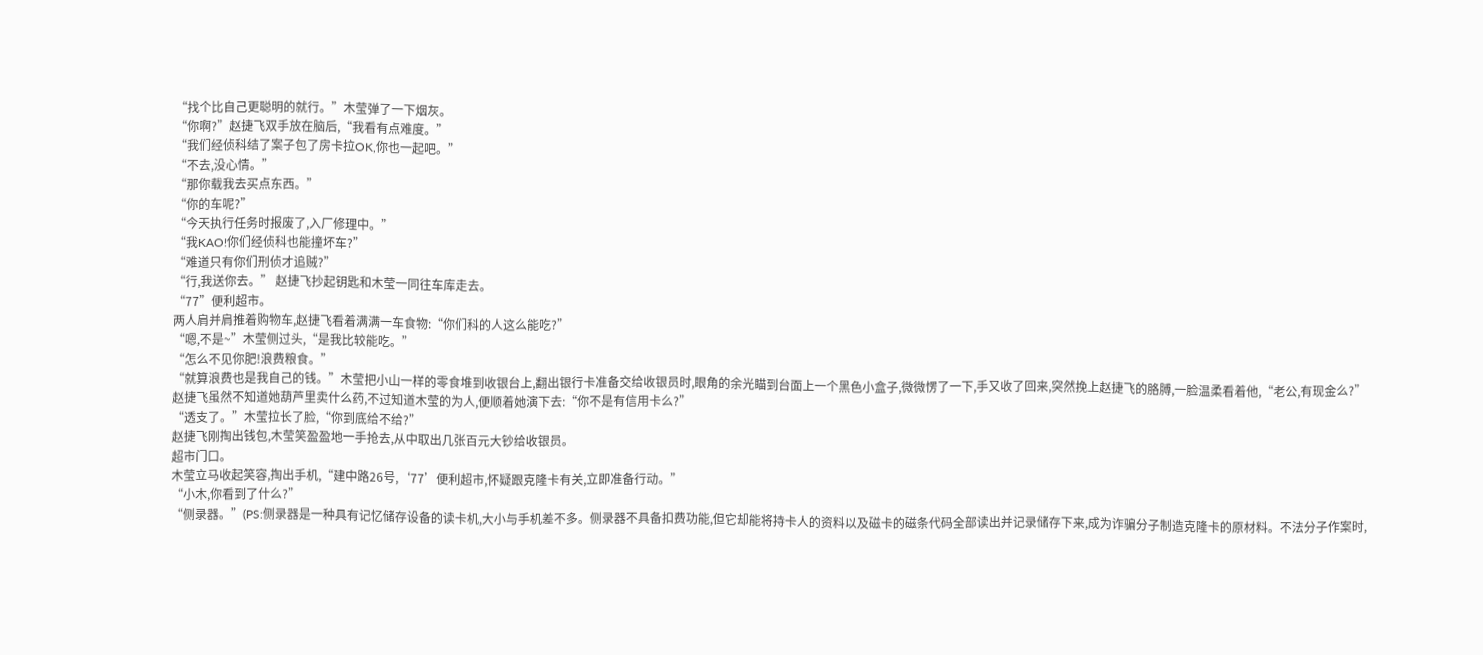“找个比自己更聪明的就行。”木莹弹了一下烟灰。
“你啊?”赵捷飞双手放在脑后,“我看有点难度。”
“我们经侦科结了案子包了房卡拉OK,你也一起吧。”
“不去,没心情。”
“那你载我去买点东西。”
“你的车呢?”
“今天执行任务时报废了,入厂修理中。”
“我KAO!你们经侦科也能撞坏车?”
“难道只有你们刑侦才追贼?”
“行,我送你去。” 赵捷飞抄起钥匙和木莹一同往车库走去。
“77”便利超市。
两人肩并肩推着购物车,赵捷飞看着满满一车食物:“你们科的人这么能吃?”
“嗯,不是~”木莹侧过头,“是我比较能吃。”
“怎么不见你肥!浪费粮食。”
“就算浪费也是我自己的钱。”木莹把小山一样的零食堆到收银台上,翻出银行卡准备交给收银员时,眼角的余光瞄到台面上一个黑色小盒子,微微愣了一下,手又收了回来,突然挽上赵捷飞的胳膊,一脸温柔看着他,“老公,有现金么?”
赵捷飞虽然不知道她葫芦里卖什么药,不过知道木莹的为人,便顺着她演下去:“你不是有信用卡么?”
“透支了。”木莹拉长了脸,“你到底给不给?”
赵捷飞刚掏出钱包,木莹笑盈盈地一手抢去,从中取出几张百元大钞给收银员。
超市门口。
木莹立马收起笑容,掏出手机,“建中路26号,‘77’便利超市,怀疑跟克隆卡有关,立即准备行动。”
“小木,你看到了什么?”
“侧录器。”(PS:侧录器是一种具有记忆储存设备的读卡机,大小与手机差不多。侧录器不具备扣费功能,但它却能将持卡人的资料以及磁卡的磁条代码全部读出并记录储存下来,成为诈骗分子制造克隆卡的原材料。不法分子作案时,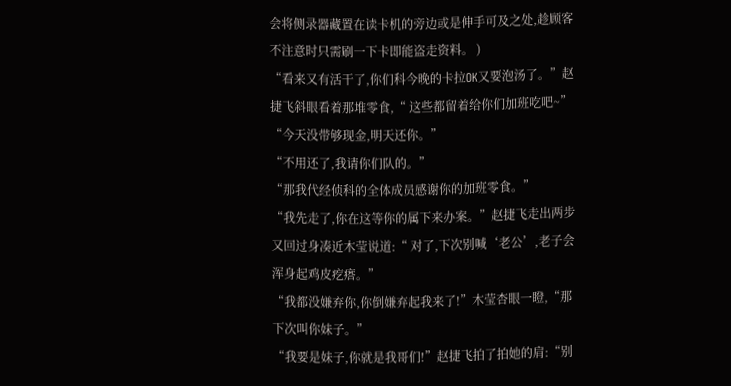会将侧录器藏置在读卡机的旁边或是伸手可及之处,趁顾客不注意时只需刷一下卡即能盗走资料。 )
“看来又有活干了,你们科今晚的卡拉OK又要泡汤了。”赵捷飞斜眼看着那堆零食,“ 这些都留着给你们加班吃吧~”
“今天没带够现金,明天还你。”
“不用还了,我请你们队的。”
“那我代经侦科的全体成员感谢你的加班零食。”
“我先走了,你在这等你的属下来办案。”赵捷飞走出两步又回过身凑近木莹说道:“ 对了,下次别喊‘老公’,老子会浑身起鸡皮疙瘩。”
“我都没嫌弃你,你倒嫌弃起我来了!”木莹杏眼一瞪,“那下次叫你妹子。”
“我要是妹子,你就是我哥们!”赵捷飞拍了拍她的肩:“别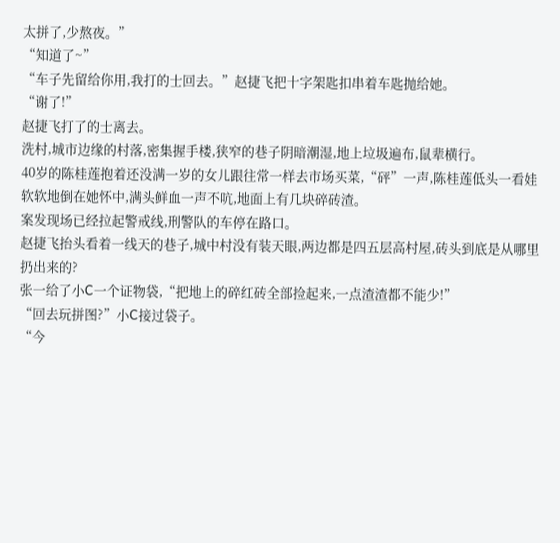太拼了,少熬夜。”
“知道了~”
“车子先留给你用,我打的士回去。”赵捷飞把十字架匙扣串着车匙抛给她。
“谢了!”
赵捷飞打了的士离去。
洗村,城市边缘的村落,密集握手楼,狭窄的巷子阴暗潮湿,地上垃圾遍布,鼠辈横行。
40岁的陈桂莲抱着还没满一岁的女儿跟往常一样去市场买菜,“砰”一声,陈桂莲低头一看娃软软地倒在她怀中,满头鲜血一声不吭,地面上有几块碎砖渣。
案发现场已经拉起警戒线,刑警队的车停在路口。
赵捷飞抬头看着一线天的巷子,城中村没有装天眼,两边都是四五层高村屋,砖头到底是从哪里扔出来的?
张一给了小C一个证物袋,“把地上的碎红砖全部捡起来,一点渣渣都不能少!”
“回去玩拼图?”小C接过袋子。
“今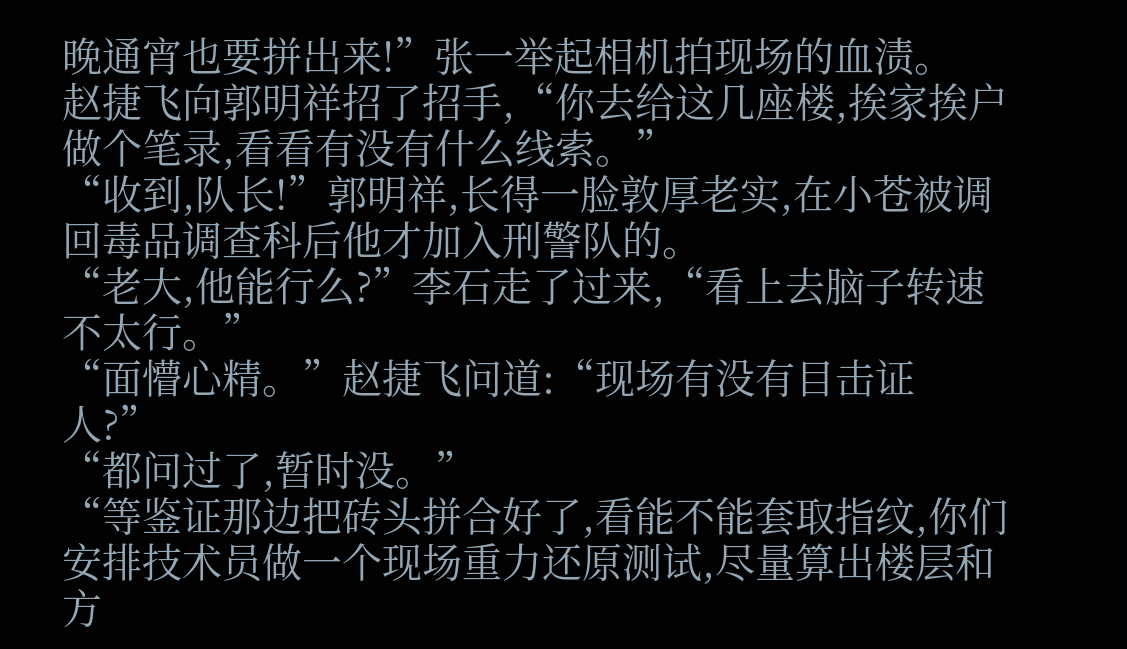晚通宵也要拼出来!”张一举起相机拍现场的血渍。
赵捷飞向郭明祥招了招手,“你去给这几座楼,挨家挨户做个笔录,看看有没有什么线索。”
“收到,队长!”郭明祥,长得一脸敦厚老实,在小苍被调回毒品调查科后他才加入刑警队的。
“老大,他能行么?”李石走了过来,“看上去脑子转速不太行。”
“面懵心精。”赵捷飞问道:“现场有没有目击证人?”
“都问过了,暂时没。”
“等鉴证那边把砖头拼合好了,看能不能套取指纹,你们安排技术员做一个现场重力还原测试,尽量算出楼层和方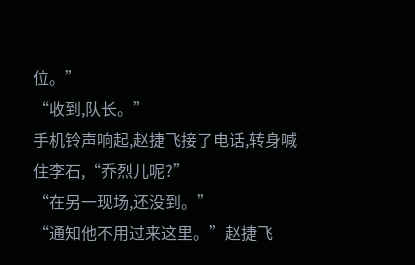位。”
“收到,队长。”
手机铃声响起,赵捷飞接了电话,转身喊住李石,“乔烈儿呢?”
“在另一现场,还没到。”
“通知他不用过来这里。”赵捷飞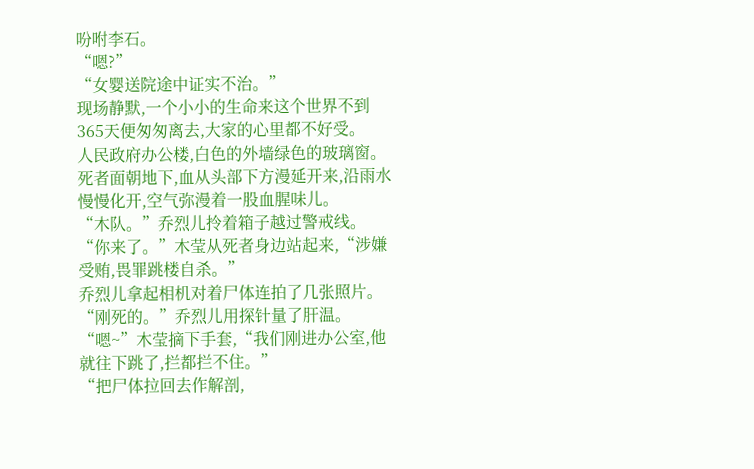吩咐李石。
“嗯?”
“女婴送院途中证实不治。”
现场静默,一个小小的生命来这个世界不到365天便匆匆离去,大家的心里都不好受。
人民政府办公楼,白色的外墙绿色的玻璃窗。
死者面朝地下,血从头部下方漫延开来,沿雨水慢慢化开,空气弥漫着一股血腥味儿。
“木队。”乔烈儿拎着箱子越过警戒线。
“你来了。”木莹从死者身边站起来,“涉嫌受贿,畏罪跳楼自杀。”
乔烈儿拿起相机对着尸体连拍了几张照片。
“刚死的。”乔烈儿用探针量了肝温。
“嗯~”木莹摘下手套,“我们刚进办公室,他就往下跳了,拦都拦不住。”
“把尸体拉回去作解剖,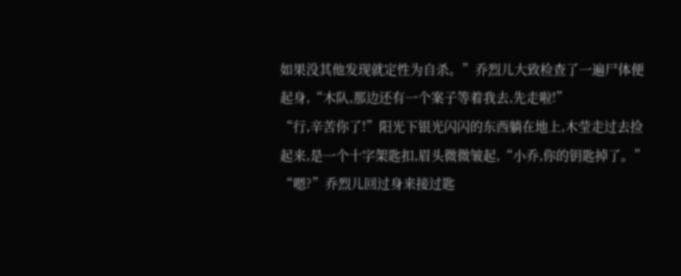如果没其他发现就定性为自杀。”乔烈儿大致检查了一遍尸体便起身,“木队,那边还有一个案子等着我去,先走啦!”
“行,辛苦你了!”阳光下银光闪闪的东西躺在地上,木莹走过去捡起来,是一个十字架匙扣,眉头微微皱起,“小乔,你的钥匙掉了。”
“嗯?”乔烈儿回过身来接过匙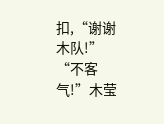扣,“谢谢木队!”
“不客气!”木莹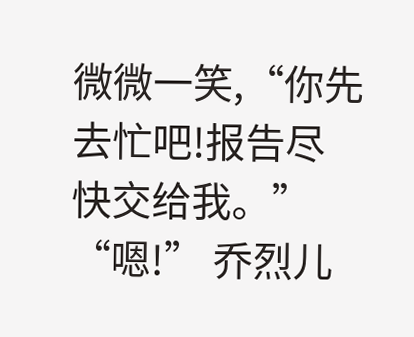微微一笑,“你先去忙吧!报告尽快交给我。”
“嗯!” 乔烈儿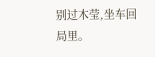别过木莹,坐车回局里。